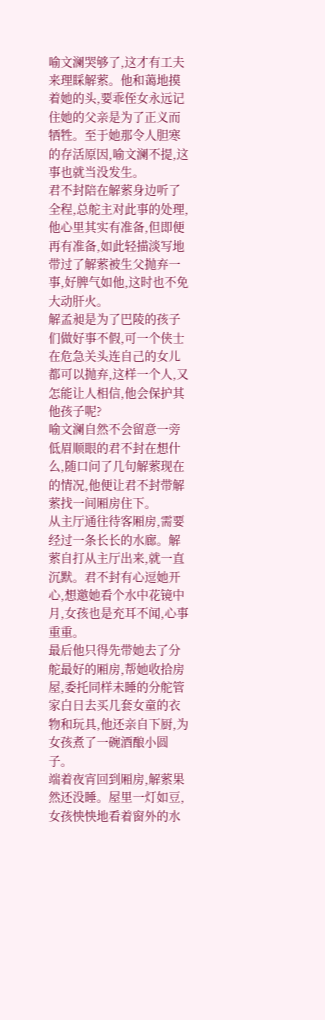喻文澜哭够了,这才有工夫来理睬解萦。他和蔼地摸着她的头,要乖侄女永远记住她的父亲是为了正义而牺牲。至于她那令人胆寒的存活原因,喻文澜不提,这事也就当没发生。
君不封陪在解萦身边听了全程,总舵主对此事的处理,他心里其实有准备,但即便再有准备,如此轻描淡写地带过了解萦被生父抛弃一事,好脾气如他,这时也不免大动肝火。
解孟昶是为了巴陵的孩子们做好事不假,可一个侠士在危急关头连自己的女儿都可以抛弃,这样一个人,又怎能让人相信,他会保护其他孩子呢?
喻文澜自然不会留意一旁低眉顺眼的君不封在想什么,随口问了几句解萦现在的情况,他便让君不封带解萦找一间厢房住下。
从主厅通往待客厢房,需要经过一条长长的水廊。解萦自打从主厅出来,就一直沉默。君不封有心逗她开心,想邀她看个水中花镜中月,女孩也是充耳不闻,心事重重。
最后他只得先带她去了分舵最好的厢房,帮她收拾房屋,委托同样未睡的分舵管家白日去买几套女童的衣物和玩具,他还亲自下厨,为女孩煮了一碗酒酿小圆子。
端着夜宵回到厢房,解萦果然还没睡。屋里一灯如豆,女孩怏怏地看着窗外的水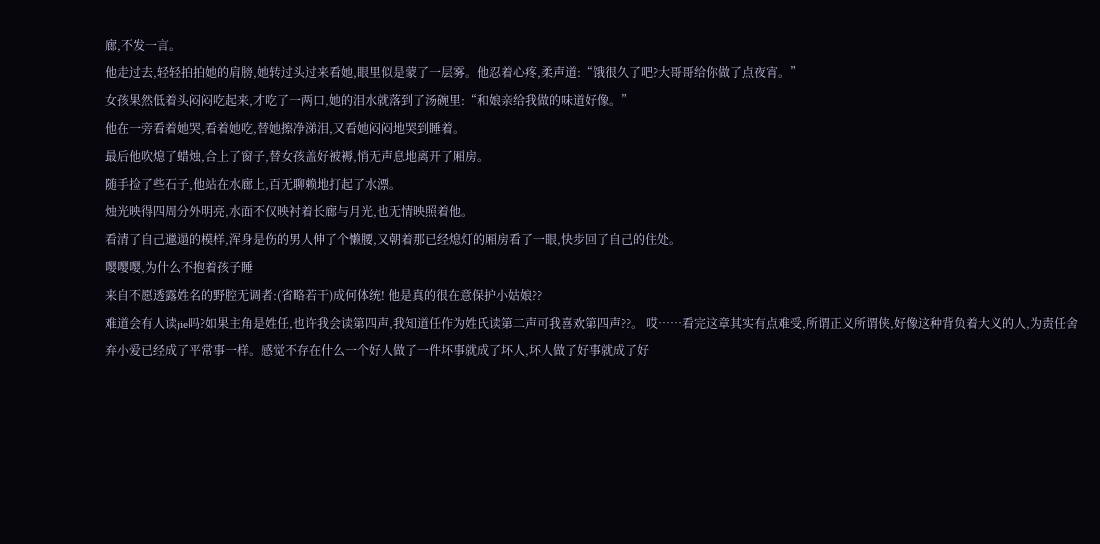廊,不发一言。
他走过去,轻轻拍拍她的肩膀,她转过头过来看她,眼里似是蒙了一层雾。他忍着心疼,柔声道:“饿很久了吧?大哥哥给你做了点夜宵。”
女孩果然低着头闷闷吃起来,才吃了一两口,她的泪水就落到了汤碗里:“和娘亲给我做的味道好像。”
他在一旁看着她哭,看着她吃,替她擦净涕泪,又看她闷闷地哭到睡着。
最后他吹熄了蜡烛,合上了窗子,替女孩盖好被褥,悄无声息地离开了厢房。
随手捡了些石子,他站在水廊上,百无聊赖地打起了水漂。
烛光映得四周分外明亮,水面不仅映衬着长廊与月光,也无情映照着他。
看清了自己邋遢的模样,浑身是伤的男人伸了个懒腰,又朝着那已经熄灯的厢房看了一眼,快步回了自己的住处。
嘤嘤嘤,为什么不抱着孩子睡
来自不愿透露姓名的野腔无调者:(省略若干)成何体统! 他是真的很在意保护小姑娘??
难道会有人读jie吗?如果主角是姓任,也许我会读第四声,我知道任作为姓氏读第二声可我喜欢第四声??。 哎……看完这章其实有点难受,所谓正义所谓侠,好像这种背负着大义的人,为责任舍弃小爱已经成了平常事一样。感觉不存在什么一个好人做了一件坏事就成了坏人,坏人做了好事就成了好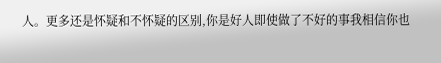人。更多还是怀疑和不怀疑的区别,你是好人即使做了不好的事我相信你也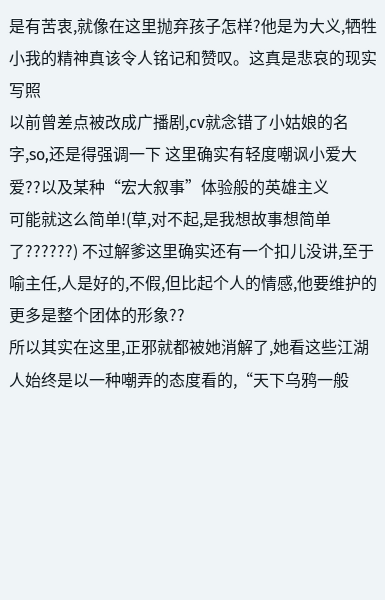是有苦衷,就像在这里抛弃孩子怎样?他是为大义,牺牲小我的精神真该令人铭记和赞叹。这真是悲哀的现实写照
以前曾差点被改成广播剧,cv就念错了小姑娘的名字,so,还是得强调一下 这里确实有轻度嘲讽小爱大爱??以及某种“宏大叙事”体验般的英雄主义
可能就这么简单!(草,对不起,是我想故事想简单了??????) 不过解爹这里确实还有一个扣儿没讲,至于喻主任,人是好的,不假,但比起个人的情感,他要维护的更多是整个团体的形象??
所以其实在这里,正邪就都被她消解了,她看这些江湖人始终是以一种嘲弄的态度看的,“天下乌鸦一般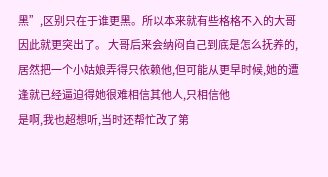黑”,区别只在于谁更黑。所以本来就有些格格不入的大哥因此就更突出了。 大哥后来会纳闷自己到底是怎么抚养的,居然把一个小姑娘弄得只依赖他,但可能从更早时候,她的遭逢就已经逼迫得她很难相信其他人,只相信他
是啊,我也超想听,当时还帮忙改了第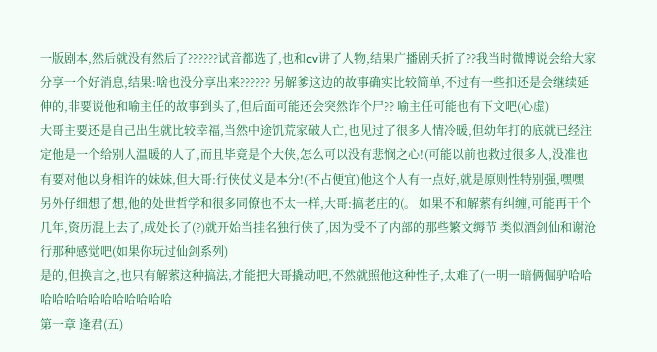一版剧本,然后就没有然后了??????试音都选了,也和cv讲了人物,结果广播剧夭折了??我当时微博说会给大家分享一个好消息,结果:啥也没分享出来?????? 另解爹这边的故事确实比较简单,不过有一些扣还是会继续延伸的,非要说他和喻主任的故事到头了,但后面可能还会突然诈个尸?? 喻主任可能也有下文吧(心虚)
大哥主要还是自己出生就比较幸福,当然中途饥荒家破人亡,也见过了很多人情冷暖,但幼年打的底就已经注定他是一个给别人温暖的人了,而且毕竟是个大侠,怎么可以没有悲悯之心!(可能以前也救过很多人,没准也有要对他以身相许的妹妹,但大哥:行侠仗义是本分!(不占便宜)他这个人有一点好,就是原则性特别强,嘿嘿
另外仔细想了想,他的处世哲学和很多同僚也不太一样,大哥:搞老庄的(。 如果不和解萦有纠缠,可能再干个几年,资历混上去了,成处长了(?)就开始当挂名独行侠了,因为受不了内部的那些繁文缛节 类似酒剑仙和谢沧行那种感觉吧(如果你玩过仙剑系列)
是的,但换言之,也只有解萦这种搞法,才能把大哥撬动吧,不然就照他这种性子,太难了(一明一暗俩倔驴哈哈哈哈哈哈哈哈哈哈哈哈哈
第一章 逢君(五)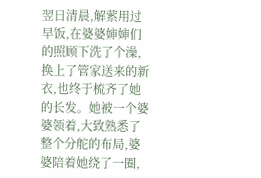翌日清晨,解萦用过早饭,在婆婆婶婶们的照顾下洗了个澡,换上了管家送来的新衣,也终于梳齐了她的长发。她被一个婆婆领着,大致熟悉了整个分舵的布局,婆婆陪着她绕了一圈,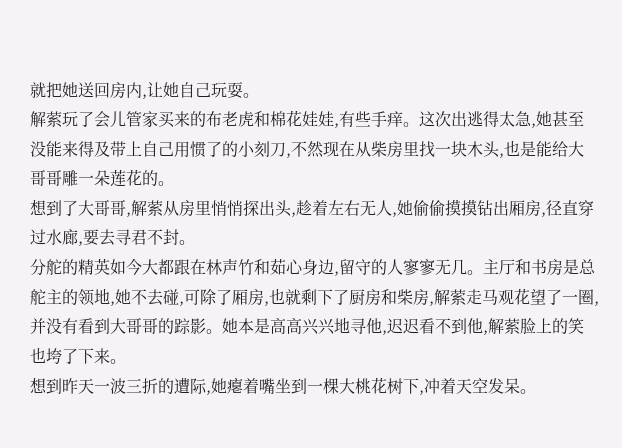就把她送回房内,让她自己玩耍。
解萦玩了会儿管家买来的布老虎和棉花娃娃,有些手痒。这次出逃得太急,她甚至没能来得及带上自己用惯了的小刻刀,不然现在从柴房里找一块木头,也是能给大哥哥雕一朵莲花的。
想到了大哥哥,解萦从房里悄悄探出头,趁着左右无人,她偷偷摸摸钻出厢房,径直穿过水廊,要去寻君不封。
分舵的精英如今大都跟在林声竹和茹心身边,留守的人寥寥无几。主厅和书房是总舵主的领地,她不去碰,可除了厢房,也就剩下了厨房和柴房,解萦走马观花望了一圈,并没有看到大哥哥的踪影。她本是高高兴兴地寻他,迟迟看不到他,解萦脸上的笑也垮了下来。
想到昨天一波三折的遭际,她瘪着嘴坐到一棵大桃花树下,冲着天空发呆。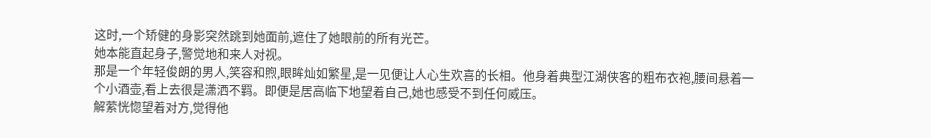这时,一个矫健的身影突然跳到她面前,遮住了她眼前的所有光芒。
她本能直起身子,警觉地和来人对视。
那是一个年轻俊朗的男人,笑容和煦,眼眸灿如繁星,是一见便让人心生欢喜的长相。他身着典型江湖侠客的粗布衣袍,腰间悬着一个小酒壶,看上去很是潇洒不羁。即便是居高临下地望着自己,她也感受不到任何威压。
解萦恍惚望着对方,觉得他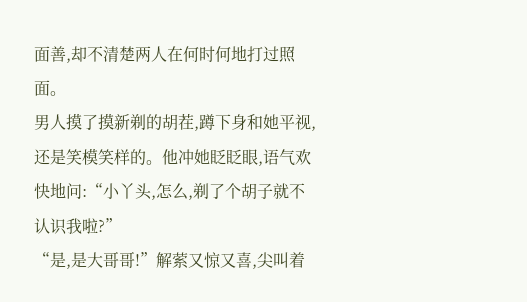面善,却不清楚两人在何时何地打过照面。
男人摸了摸新剃的胡茬,蹲下身和她平视,还是笑模笑样的。他冲她眨眨眼,语气欢快地问:“小丫头,怎么,剃了个胡子就不认识我啦?”
“是,是大哥哥!”解萦又惊又喜,尖叫着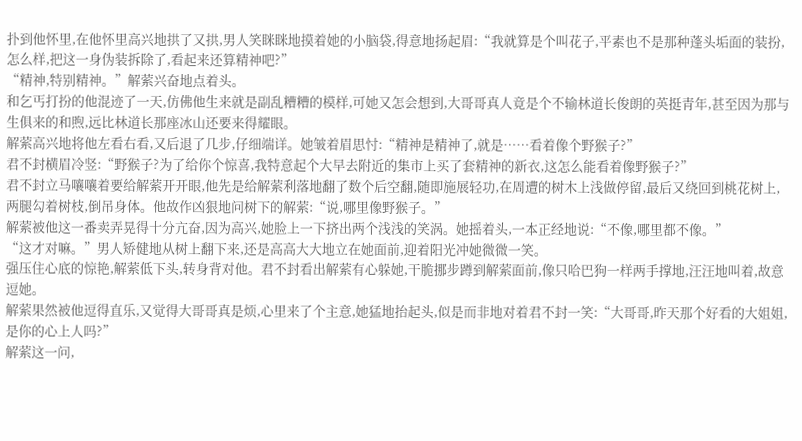扑到他怀里,在他怀里高兴地拱了又拱,男人笑眯眯地摸着她的小脑袋,得意地扬起眉:“我就算是个叫花子,平素也不是那种蓬头垢面的装扮,怎么样,把这一身伪装拆除了,看起来还算精神吧?”
“精神,特别精神。”解萦兴奋地点着头。
和乞丐打扮的他混迹了一天,仿佛他生来就是副乱糟糟的模样,可她又怎会想到,大哥哥真人竟是个不输林道长俊朗的英挺青年,甚至因为那与生俱来的和煦,远比林道长那座冰山还要来得耀眼。
解萦高兴地将他左看右看,又后退了几步,仔细端详。她皱着眉思忖:“精神是精神了,就是……看着像个野猴子?”
君不封横眉冷竖:“野猴子?为了给你个惊喜,我特意起个大早去附近的集市上买了套精神的新衣,这怎么能看着像野猴子?”
君不封立马嚷嚷着要给解萦开开眼,他先是给解萦利落地翻了数个后空翻,随即施展轻功,在周遭的树木上浅做停留,最后又绕回到桃花树上,两腿勾着树枝,倒吊身体。他故作凶狠地问树下的解萦:“说,哪里像野猴子。”
解萦被他这一番卖弄晃得十分亢奋,因为高兴,她脸上一下挤出两个浅浅的笑涡。她摇着头,一本正经地说:“不像,哪里都不像。”
“这才对嘛。”男人矫健地从树上翻下来,还是高高大大地立在她面前,迎着阳光冲她微微一笑。
强压住心底的惊艳,解萦低下头,转身背对他。君不封看出解萦有心躲她,干脆挪步蹲到解萦面前,像只哈巴狗一样两手撑地,汪汪地叫着,故意逗她。
解萦果然被他逗得直乐,又觉得大哥哥真是烦,心里来了个主意,她猛地抬起头,似是而非地对着君不封一笑:“大哥哥,昨天那个好看的大姐姐,是你的心上人吗?”
解萦这一问,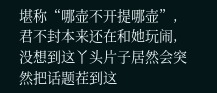堪称“哪壶不开提哪壶”,君不封本来还在和她玩闹,没想到这丫头片子居然会突然把话题茬到这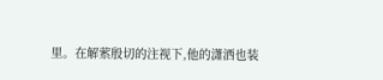里。在解萦殷切的注视下,他的潇洒也装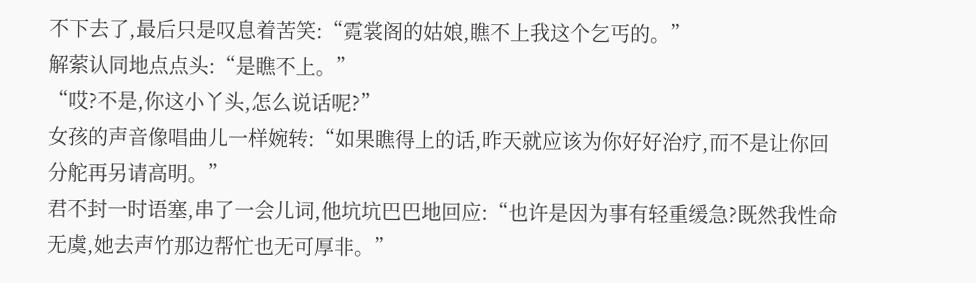不下去了,最后只是叹息着苦笑:“霓裳阁的姑娘,瞧不上我这个乞丐的。”
解萦认同地点点头:“是瞧不上。”
“哎?不是,你这小丫头,怎么说话呢?”
女孩的声音像唱曲儿一样婉转:“如果瞧得上的话,昨天就应该为你好好治疗,而不是让你回分舵再另请高明。”
君不封一时语塞,串了一会儿词,他坑坑巴巴地回应:“也许是因为事有轻重缓急?既然我性命无虞,她去声竹那边帮忙也无可厚非。”